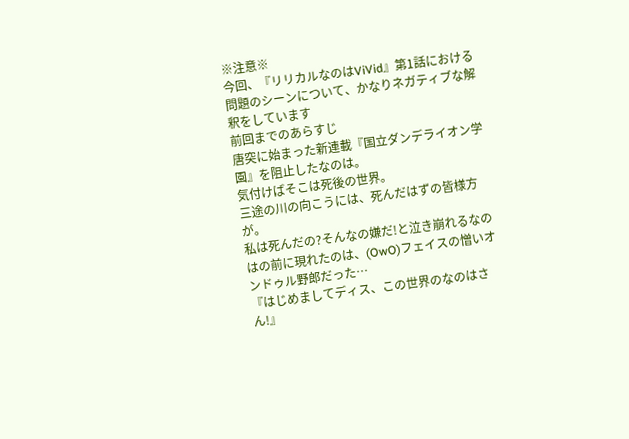※注意※
今回、『リリカルなのはViVid』第1話における問題のシーンについて、かなりネガティブな解釈をしています
前回までのあらすじ
唐突に始まった新連載『国立ダンデライオン学園』を阻止したなのは。
気付けばそこは死後の世界。
三途の川の向こうには、死んだはずの皆様方が。
私は死んだの?そんなの嫌だ!と泣き崩れるなのはの前に現れたのは、(OwO)フェイスの憎いオンドゥル野郎だった…
『はじめましてディス、この世界のなのはさん!』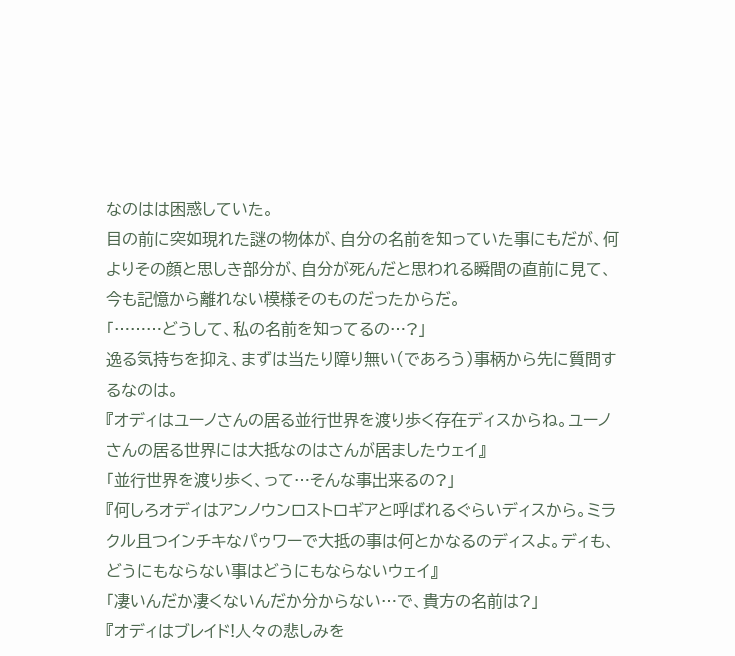なのはは困惑していた。
目の前に突如現れた謎の物体が、自分の名前を知っていた事にもだが、何よりその顔と思しき部分が、自分が死んだと思われる瞬間の直前に見て、今も記憶から離れない模様そのものだったからだ。
「………どうして、私の名前を知ってるの…?」
逸る気持ちを抑え、まずは当たり障り無い(であろう)事柄から先に質問するなのは。
『オディはユーノさんの居る並行世界を渡り歩く存在ディスからね。ユーノさんの居る世界には大抵なのはさんが居ましたウェイ』
「並行世界を渡り歩く、って…そんな事出来るの?」
『何しろオディはアンノウンロストロギアと呼ばれるぐらいディスから。ミラクル且つインチキなパゥワーで大抵の事は何とかなるのディスよ。ディも、どうにもならない事はどうにもならないウェイ』
「凄いんだか凄くないんだか分からない…で、貴方の名前は?」
『オディはブレイド!人々の悲しみを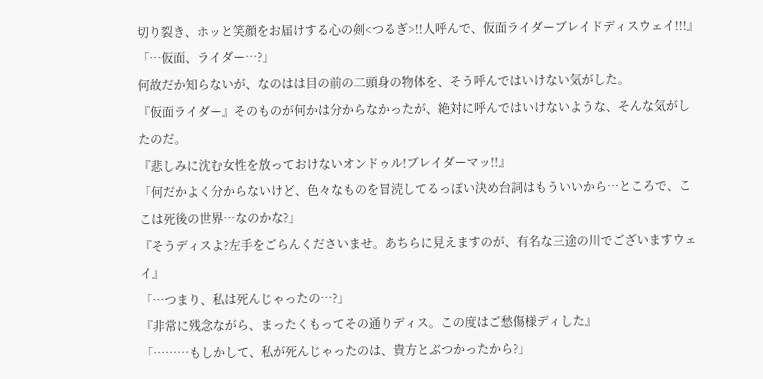切り裂き、ホッと笑顔をお届けする心の剣<つるぎ>!!人呼んで、仮面ライダーブレイドディスウェイ!!!』
「…仮面、ライダー…?」
何故だか知らないが、なのはは目の前の二頭身の物体を、そう呼んではいけない気がした。
『仮面ライダー』そのものが何かは分からなかったが、絶対に呼んではいけないような、そんな気がしたのだ。
『悲しみに沈む女性を放っておけないオンドゥル!ブレイダーマッ!!』
「何だかよく分からないけど、色々なものを冒涜してるっぽい決め台詞はもういいから…ところで、ここは死後の世界…なのかな?」
『そうディスよ?左手をごらんくださいませ。あちらに見えますのが、有名な三途の川でございますウェイ』
「…つまり、私は死んじゃったの…?」
『非常に残念ながら、まったくもってその通りディス。この度はご愁傷様ディした』
「………もしかして、私が死んじゃったのは、貴方とぶつかったから?」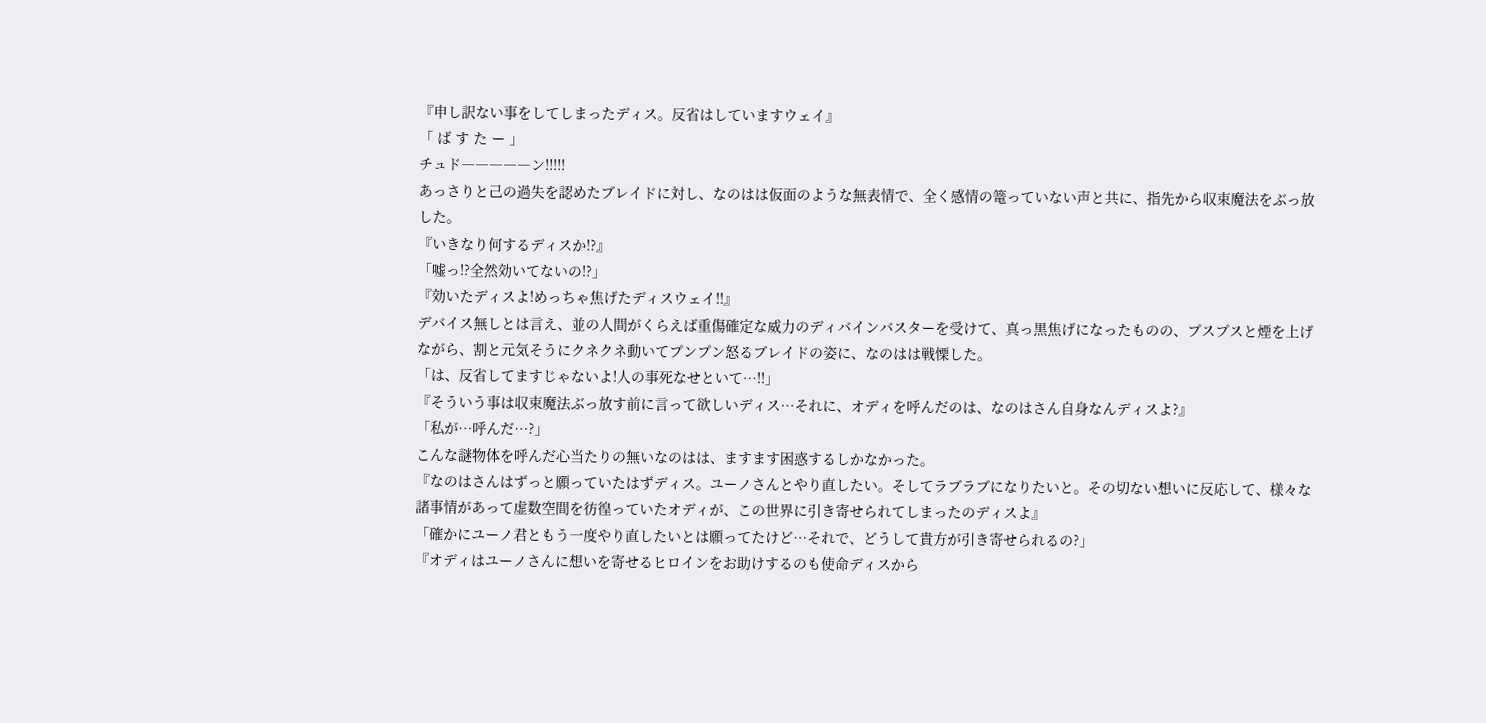『申し訳ない事をしてしまったディス。反省はしていますウェイ』
「 ば す た ー 」
チュド―――――ン!!!!!
あっさりと己の過失を認めたブレイドに対し、なのはは仮面のような無表情で、全く感情の篭っていない声と共に、指先から収束魔法をぶっ放した。
『いきなり何するディスか!?』
「嘘っ!?全然効いてないの!?」
『効いたディスよ!めっちゃ焦げたディスウェイ!!』
デバイス無しとは言え、並の人間がくらえば重傷確定な威力のディバインバスターを受けて、真っ黒焦げになったものの、プスプスと煙を上げながら、割と元気そうにクネクネ動いてプンプン怒るブレイドの姿に、なのはは戦慄した。
「は、反省してますじゃないよ!人の事死なせといて…!!」
『そういう事は収束魔法ぶっ放す前に言って欲しいディス…それに、オディを呼んだのは、なのはさん自身なんディスよ?』
「私が…呼んだ…?」
こんな謎物体を呼んだ心当たりの無いなのはは、ますます困惑するしかなかった。
『なのはさんはずっと願っていたはずディス。ユーノさんとやり直したい。そしてラブラブになりたいと。その切ない想いに反応して、様々な諸事情があって虚数空間を彷徨っていたオディが、この世界に引き寄せられてしまったのディスよ』
「確かにユーノ君ともう一度やり直したいとは願ってたけど…それで、どうして貴方が引き寄せられるの?」
『オディはユーノさんに想いを寄せるヒロインをお助けするのも使命ディスから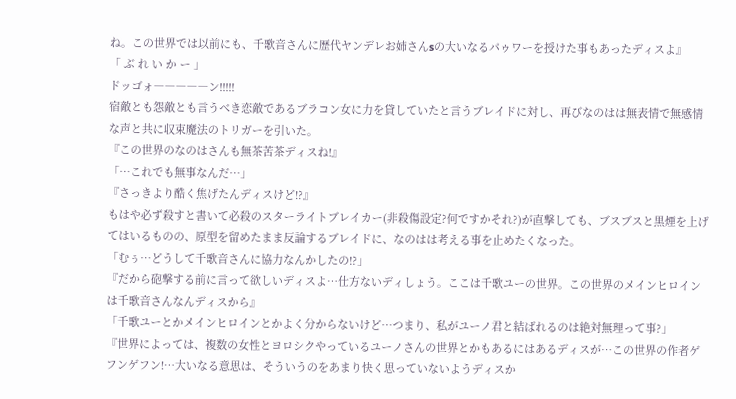ね。この世界では以前にも、千歌音さんに歴代ヤンデレお姉さんsの大いなるパゥワーを授けた事もあったディスよ』
「 ぶ れ い か ー 」
ドッゴォ―――――ン!!!!!
宿敵とも怨敵とも言うべき恋敵であるブラコン女に力を貸していたと言うブレイドに対し、再びなのはは無表情で無感情な声と共に収束魔法のトリガーを引いた。
『この世界のなのはさんも無茶苦茶ディスね!』
「…これでも無事なんだ…」
『さっきより酷く焦げたんディスけど!?』
もはや必ず殺すと書いて必殺のスターライトブレイカー(非殺傷設定?何ですかそれ?)が直撃しても、ブスブスと黒煙を上げてはいるものの、原型を留めたまま反論するブレイドに、なのはは考える事を止めたくなった。
「むぅ…どうして千歌音さんに協力なんかしたの!?」
『だから砲撃する前に言って欲しいディスよ…仕方ないディしょう。ここは千歌ユーの世界。この世界のメインヒロインは千歌音さんなんディスから』
「千歌ユーとかメインヒロインとかよく分からないけど…つまり、私がユーノ君と結ばれるのは絶対無理って事?」
『世界によっては、複数の女性とヨロシクやっているユーノさんの世界とかもあるにはあるディスが…この世界の作者ゲフンゲフン!…大いなる意思は、そういうのをあまり快く思っていないようディスか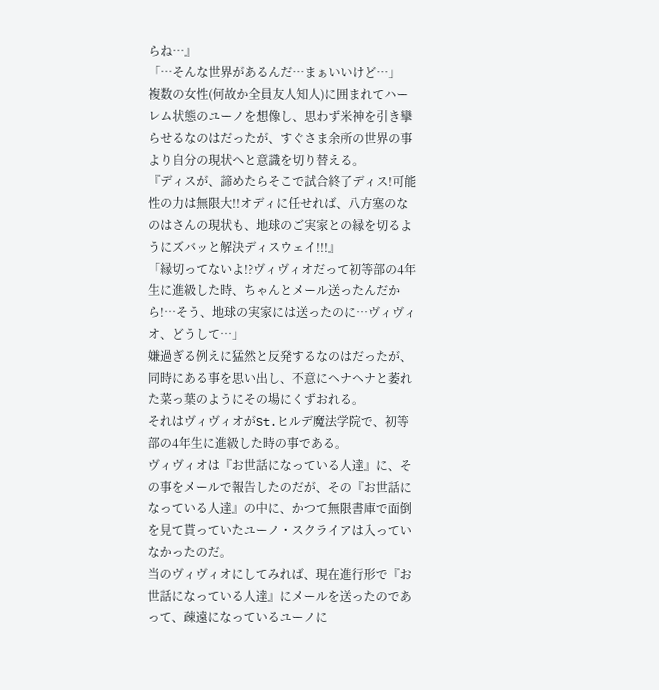らね…』
「…そんな世界があるんだ…まぁいいけど…」
複数の女性(何故か全員友人知人)に囲まれてハーレム状態のユーノを想像し、思わず米神を引き攣らせるなのはだったが、すぐさま余所の世界の事より自分の現状へと意識を切り替える。
『ディスが、諦めたらそこで試合終了ディス!可能性の力は無限大!!オディに任せれば、八方塞のなのはさんの現状も、地球のご実家との縁を切るようにズバッと解決ディスウェイ!!!』
「縁切ってないよ!?ヴィヴィオだって初等部の4年生に進級した時、ちゃんとメール送ったんだから!…そう、地球の実家には送ったのに…ヴィヴィオ、どうして…」
嫌過ぎる例えに猛然と反発するなのはだったが、同時にある事を思い出し、不意にヘナヘナと萎れた菜っ葉のようにその場にくずおれる。
それはヴィヴィオがSt.ヒルデ魔法学院で、初等部の4年生に進級した時の事である。
ヴィヴィオは『お世話になっている人達』に、その事をメールで報告したのだが、その『お世話になっている人達』の中に、かつて無限書庫で面倒を見て貰っていたユーノ・スクライアは入っていなかったのだ。
当のヴィヴィオにしてみれば、現在進行形で『お世話になっている人達』にメールを送ったのであって、疎遠になっているユーノに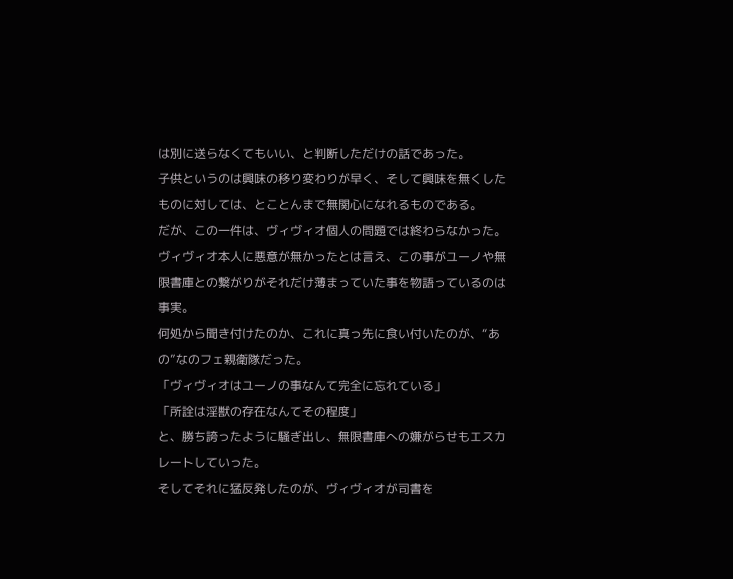は別に送らなくてもいい、と判断しただけの話であった。
子供というのは興味の移り変わりが早く、そして興味を無くしたものに対しては、とことんまで無関心になれるものである。
だが、この一件は、ヴィヴィオ個人の問題では終わらなかった。
ヴィヴィオ本人に悪意が無かったとは言え、この事がユーノや無限書庫との繋がりがそれだけ薄まっていた事を物語っているのは事実。
何処から聞き付けたのか、これに真っ先に食い付いたのが、“あの”なのフェ親衛隊だった。
「ヴィヴィオはユーノの事なんて完全に忘れている」
「所詮は淫獣の存在なんてその程度」
と、勝ち誇ったように騒ぎ出し、無限書庫への嫌がらせもエスカレートしていった。
そしてそれに猛反発したのが、ヴィヴィオが司書を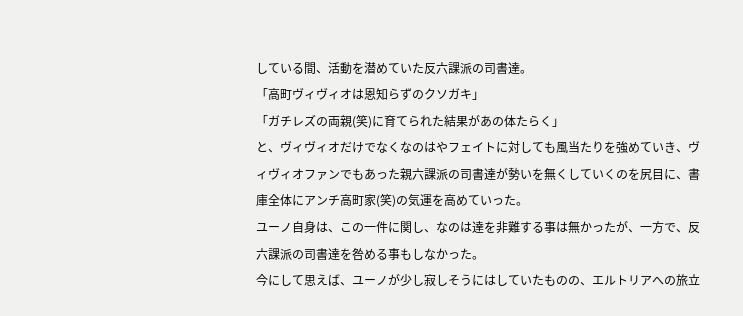している間、活動を潜めていた反六課派の司書達。
「高町ヴィヴィオは恩知らずのクソガキ」
「ガチレズの両親(笑)に育てられた結果があの体たらく」
と、ヴィヴィオだけでなくなのはやフェイトに対しても風当たりを強めていき、ヴィヴィオファンでもあった親六課派の司書達が勢いを無くしていくのを尻目に、書庫全体にアンチ高町家(笑)の気運を高めていった。
ユーノ自身は、この一件に関し、なのは達を非難する事は無かったが、一方で、反六課派の司書達を咎める事もしなかった。
今にして思えば、ユーノが少し寂しそうにはしていたものの、エルトリアへの旅立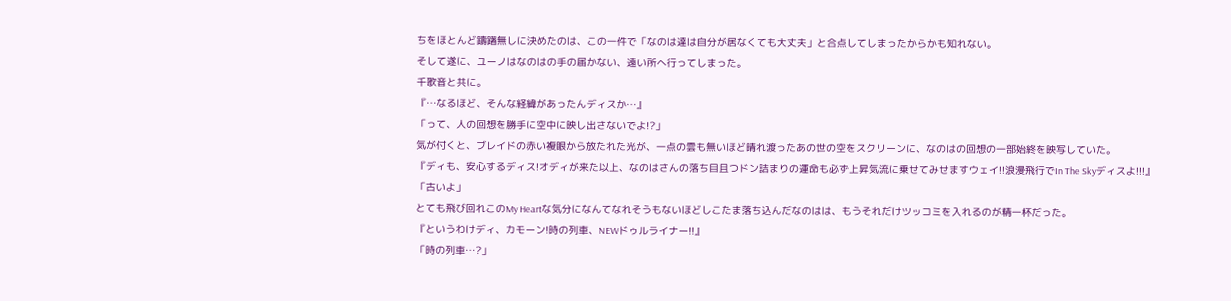ちをほとんど躊躇無しに決めたのは、この一件で「なのは達は自分が居なくても大丈夫」と合点してしまったからかも知れない。
そして遂に、ユーノはなのはの手の届かない、遠い所へ行ってしまった。
千歌音と共に。
『…なるほど、そんな経緯があったんディスか…』
「って、人の回想を勝手に空中に映し出さないでよ!?」
気が付くと、ブレイドの赤い複眼から放たれた光が、一点の雲も無いほど晴れ渡ったあの世の空をスクリーンに、なのはの回想の一部始終を映写していた。
『ディも、安心するディス!オディが来た以上、なのはさんの落ち目且つドン詰まりの運命も必ず上昇気流に乗せてみせますウェイ!!浪漫飛行でIn The Skyディスよ!!!』
「古いよ」
とても飛び回れこのMy Heartな気分になんてなれそうもないほどしこたま落ち込んだなのはは、もうそれだけツッコミを入れるのが精一杯だった。
『というわけディ、カモーン!時の列車、NEWドゥルライナー!!』
「時の列車…?」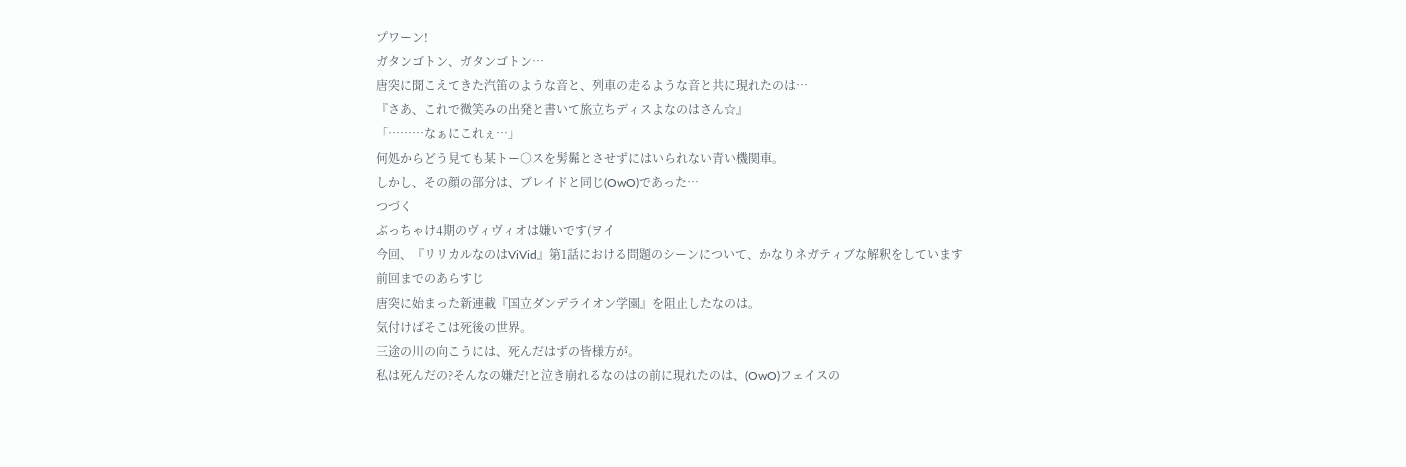プワーン!
ガタンゴトン、ガタンゴトン…
唐突に聞こえてきた汽笛のような音と、列車の走るような音と共に現れたのは…
『さあ、これで微笑みの出発と書いて旅立ちディスよなのはさん☆』
「………なぁにこれぇ…」
何処からどう見ても某トー○スを髣髴とさせずにはいられない青い機関車。
しかし、その顔の部分は、ブレイドと同じ(OwO)であった…
つづく
ぶっちゃけ4期のヴィヴィオは嫌いです(ヲイ
今回、『リリカルなのはViVid』第1話における問題のシーンについて、かなりネガティブな解釈をしています
前回までのあらすじ
唐突に始まった新連載『国立ダンデライオン学園』を阻止したなのは。
気付けばそこは死後の世界。
三途の川の向こうには、死んだはずの皆様方が。
私は死んだの?そんなの嫌だ!と泣き崩れるなのはの前に現れたのは、(OwO)フェイスの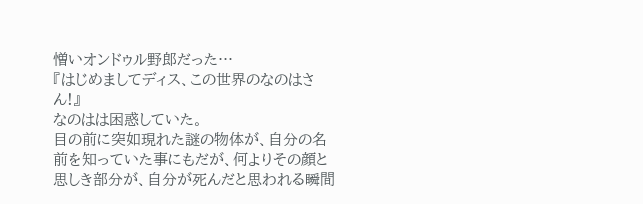憎いオンドゥル野郎だった…
『はじめましてディス、この世界のなのはさん!』
なのはは困惑していた。
目の前に突如現れた謎の物体が、自分の名前を知っていた事にもだが、何よりその顔と思しき部分が、自分が死んだと思われる瞬間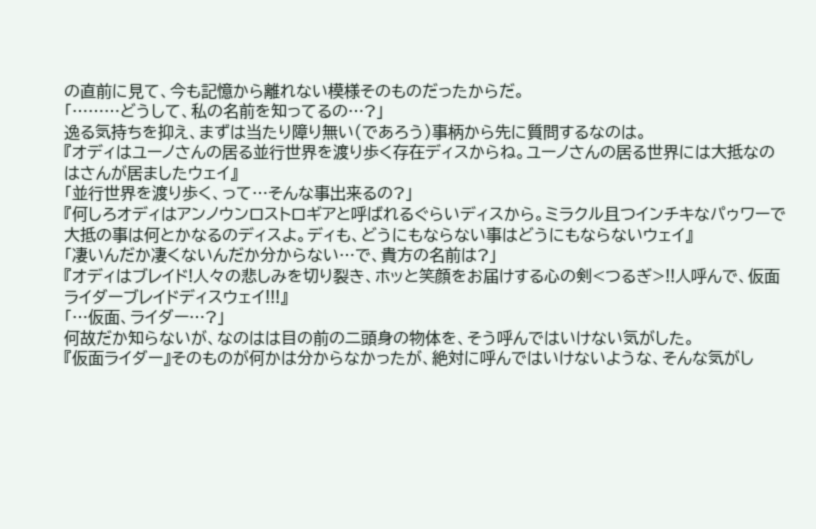の直前に見て、今も記憶から離れない模様そのものだったからだ。
「………どうして、私の名前を知ってるの…?」
逸る気持ちを抑え、まずは当たり障り無い(であろう)事柄から先に質問するなのは。
『オディはユーノさんの居る並行世界を渡り歩く存在ディスからね。ユーノさんの居る世界には大抵なのはさんが居ましたウェイ』
「並行世界を渡り歩く、って…そんな事出来るの?」
『何しろオディはアンノウンロストロギアと呼ばれるぐらいディスから。ミラクル且つインチキなパゥワーで大抵の事は何とかなるのディスよ。ディも、どうにもならない事はどうにもならないウェイ』
「凄いんだか凄くないんだか分からない…で、貴方の名前は?」
『オディはブレイド!人々の悲しみを切り裂き、ホッと笑顔をお届けする心の剣<つるぎ>!!人呼んで、仮面ライダーブレイドディスウェイ!!!』
「…仮面、ライダー…?」
何故だか知らないが、なのはは目の前の二頭身の物体を、そう呼んではいけない気がした。
『仮面ライダー』そのものが何かは分からなかったが、絶対に呼んではいけないような、そんな気がし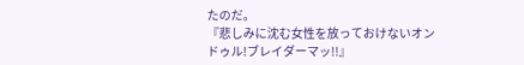たのだ。
『悲しみに沈む女性を放っておけないオンドゥル!ブレイダーマッ!!』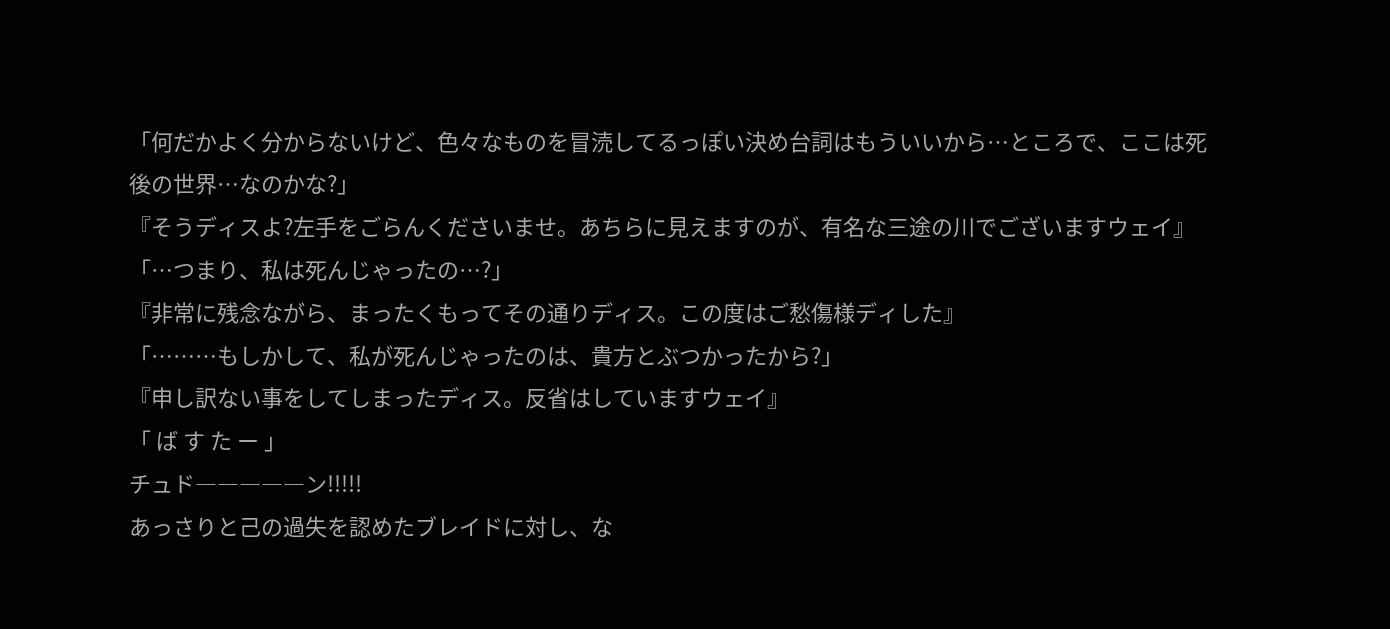「何だかよく分からないけど、色々なものを冒涜してるっぽい決め台詞はもういいから…ところで、ここは死後の世界…なのかな?」
『そうディスよ?左手をごらんくださいませ。あちらに見えますのが、有名な三途の川でございますウェイ』
「…つまり、私は死んじゃったの…?」
『非常に残念ながら、まったくもってその通りディス。この度はご愁傷様ディした』
「………もしかして、私が死んじゃったのは、貴方とぶつかったから?」
『申し訳ない事をしてしまったディス。反省はしていますウェイ』
「 ば す た ー 」
チュド―――――ン!!!!!
あっさりと己の過失を認めたブレイドに対し、な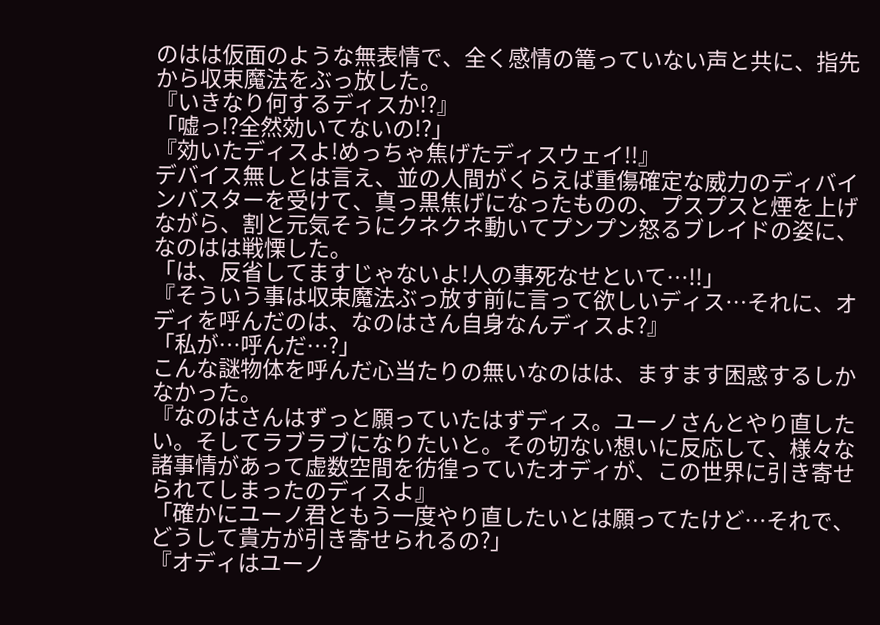のはは仮面のような無表情で、全く感情の篭っていない声と共に、指先から収束魔法をぶっ放した。
『いきなり何するディスか!?』
「嘘っ!?全然効いてないの!?」
『効いたディスよ!めっちゃ焦げたディスウェイ!!』
デバイス無しとは言え、並の人間がくらえば重傷確定な威力のディバインバスターを受けて、真っ黒焦げになったものの、プスプスと煙を上げながら、割と元気そうにクネクネ動いてプンプン怒るブレイドの姿に、なのはは戦慄した。
「は、反省してますじゃないよ!人の事死なせといて…!!」
『そういう事は収束魔法ぶっ放す前に言って欲しいディス…それに、オディを呼んだのは、なのはさん自身なんディスよ?』
「私が…呼んだ…?」
こんな謎物体を呼んだ心当たりの無いなのはは、ますます困惑するしかなかった。
『なのはさんはずっと願っていたはずディス。ユーノさんとやり直したい。そしてラブラブになりたいと。その切ない想いに反応して、様々な諸事情があって虚数空間を彷徨っていたオディが、この世界に引き寄せられてしまったのディスよ』
「確かにユーノ君ともう一度やり直したいとは願ってたけど…それで、どうして貴方が引き寄せられるの?」
『オディはユーノ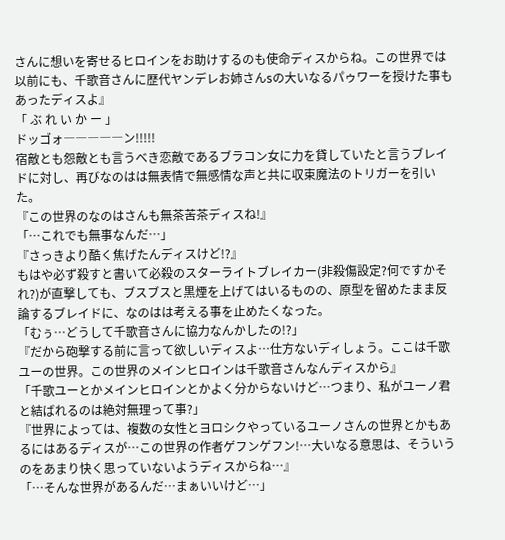さんに想いを寄せるヒロインをお助けするのも使命ディスからね。この世界では以前にも、千歌音さんに歴代ヤンデレお姉さんsの大いなるパゥワーを授けた事もあったディスよ』
「 ぶ れ い か ー 」
ドッゴォ―――――ン!!!!!
宿敵とも怨敵とも言うべき恋敵であるブラコン女に力を貸していたと言うブレイドに対し、再びなのはは無表情で無感情な声と共に収束魔法のトリガーを引いた。
『この世界のなのはさんも無茶苦茶ディスね!』
「…これでも無事なんだ…」
『さっきより酷く焦げたんディスけど!?』
もはや必ず殺すと書いて必殺のスターライトブレイカー(非殺傷設定?何ですかそれ?)が直撃しても、ブスブスと黒煙を上げてはいるものの、原型を留めたまま反論するブレイドに、なのはは考える事を止めたくなった。
「むぅ…どうして千歌音さんに協力なんかしたの!?」
『だから砲撃する前に言って欲しいディスよ…仕方ないディしょう。ここは千歌ユーの世界。この世界のメインヒロインは千歌音さんなんディスから』
「千歌ユーとかメインヒロインとかよく分からないけど…つまり、私がユーノ君と結ばれるのは絶対無理って事?」
『世界によっては、複数の女性とヨロシクやっているユーノさんの世界とかもあるにはあるディスが…この世界の作者ゲフンゲフン!…大いなる意思は、そういうのをあまり快く思っていないようディスからね…』
「…そんな世界があるんだ…まぁいいけど…」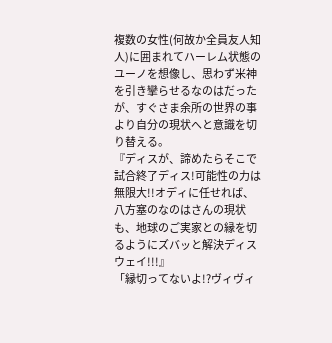複数の女性(何故か全員友人知人)に囲まれてハーレム状態のユーノを想像し、思わず米神を引き攣らせるなのはだったが、すぐさま余所の世界の事より自分の現状へと意識を切り替える。
『ディスが、諦めたらそこで試合終了ディス!可能性の力は無限大!!オディに任せれば、八方塞のなのはさんの現状も、地球のご実家との縁を切るようにズバッと解決ディスウェイ!!!』
「縁切ってないよ!?ヴィヴィ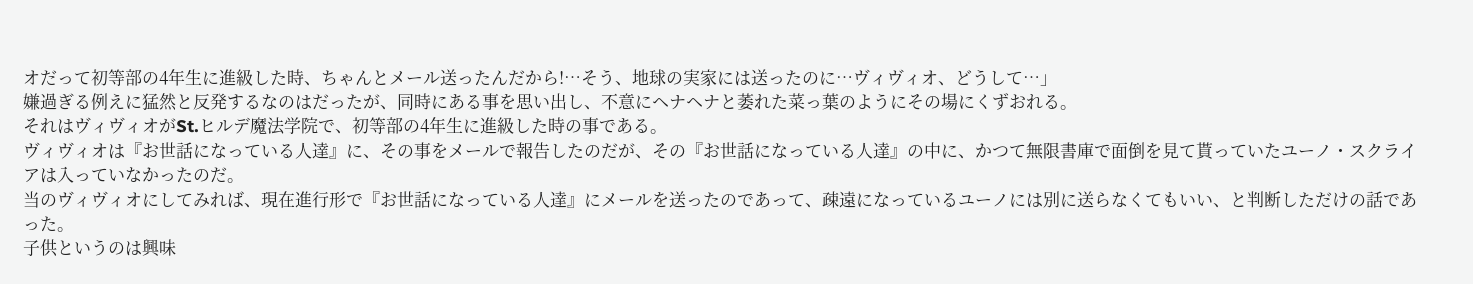オだって初等部の4年生に進級した時、ちゃんとメール送ったんだから!…そう、地球の実家には送ったのに…ヴィヴィオ、どうして…」
嫌過ぎる例えに猛然と反発するなのはだったが、同時にある事を思い出し、不意にヘナヘナと萎れた菜っ葉のようにその場にくずおれる。
それはヴィヴィオがSt.ヒルデ魔法学院で、初等部の4年生に進級した時の事である。
ヴィヴィオは『お世話になっている人達』に、その事をメールで報告したのだが、その『お世話になっている人達』の中に、かつて無限書庫で面倒を見て貰っていたユーノ・スクライアは入っていなかったのだ。
当のヴィヴィオにしてみれば、現在進行形で『お世話になっている人達』にメールを送ったのであって、疎遠になっているユーノには別に送らなくてもいい、と判断しただけの話であった。
子供というのは興味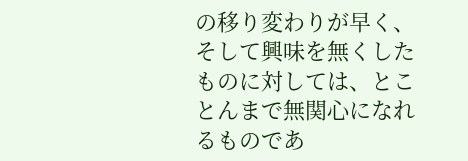の移り変わりが早く、そして興味を無くしたものに対しては、とことんまで無関心になれるものであ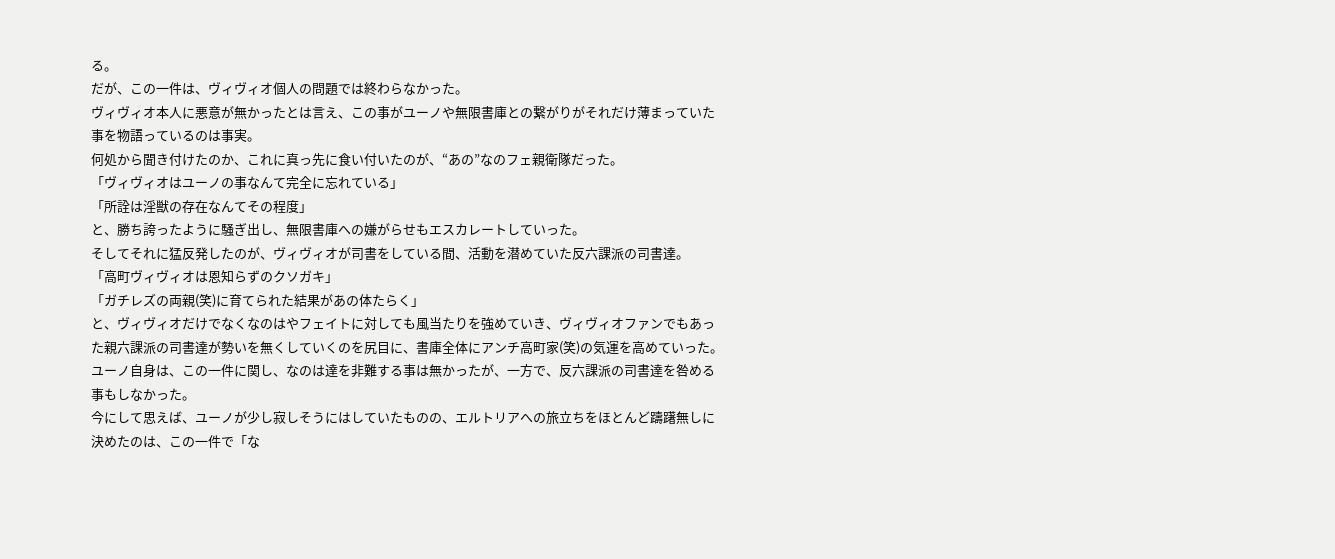る。
だが、この一件は、ヴィヴィオ個人の問題では終わらなかった。
ヴィヴィオ本人に悪意が無かったとは言え、この事がユーノや無限書庫との繋がりがそれだけ薄まっていた事を物語っているのは事実。
何処から聞き付けたのか、これに真っ先に食い付いたのが、“あの”なのフェ親衛隊だった。
「ヴィヴィオはユーノの事なんて完全に忘れている」
「所詮は淫獣の存在なんてその程度」
と、勝ち誇ったように騒ぎ出し、無限書庫への嫌がらせもエスカレートしていった。
そしてそれに猛反発したのが、ヴィヴィオが司書をしている間、活動を潜めていた反六課派の司書達。
「高町ヴィヴィオは恩知らずのクソガキ」
「ガチレズの両親(笑)に育てられた結果があの体たらく」
と、ヴィヴィオだけでなくなのはやフェイトに対しても風当たりを強めていき、ヴィヴィオファンでもあった親六課派の司書達が勢いを無くしていくのを尻目に、書庫全体にアンチ高町家(笑)の気運を高めていった。
ユーノ自身は、この一件に関し、なのは達を非難する事は無かったが、一方で、反六課派の司書達を咎める事もしなかった。
今にして思えば、ユーノが少し寂しそうにはしていたものの、エルトリアへの旅立ちをほとんど躊躇無しに決めたのは、この一件で「な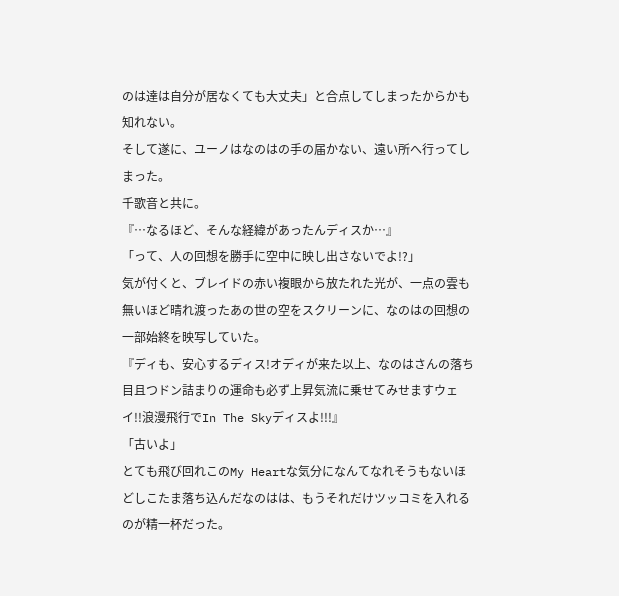のは達は自分が居なくても大丈夫」と合点してしまったからかも知れない。
そして遂に、ユーノはなのはの手の届かない、遠い所へ行ってしまった。
千歌音と共に。
『…なるほど、そんな経緯があったんディスか…』
「って、人の回想を勝手に空中に映し出さないでよ!?」
気が付くと、ブレイドの赤い複眼から放たれた光が、一点の雲も無いほど晴れ渡ったあの世の空をスクリーンに、なのはの回想の一部始終を映写していた。
『ディも、安心するディス!オディが来た以上、なのはさんの落ち目且つドン詰まりの運命も必ず上昇気流に乗せてみせますウェイ!!浪漫飛行でIn The Skyディスよ!!!』
「古いよ」
とても飛び回れこのMy Heartな気分になんてなれそうもないほどしこたま落ち込んだなのはは、もうそれだけツッコミを入れるのが精一杯だった。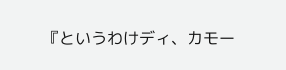『というわけディ、カモー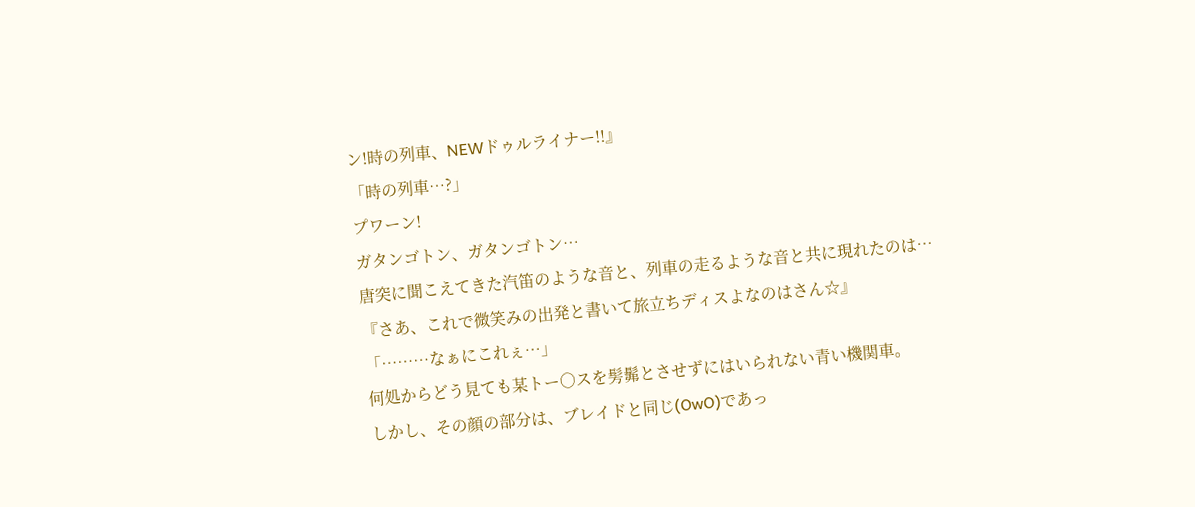ン!時の列車、NEWドゥルライナー!!』
「時の列車…?」
プワーン!
ガタンゴトン、ガタンゴトン…
唐突に聞こえてきた汽笛のような音と、列車の走るような音と共に現れたのは…
『さあ、これで微笑みの出発と書いて旅立ちディスよなのはさん☆』
「………なぁにこれぇ…」
何処からどう見ても某トー○スを髣髴とさせずにはいられない青い機関車。
しかし、その顔の部分は、ブレイドと同じ(OwO)であっ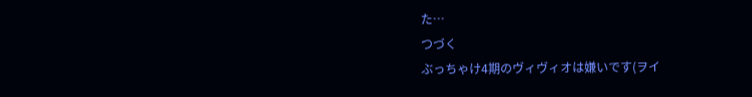た…
つづく
ぶっちゃけ4期のヴィヴィオは嫌いです(ヲイ